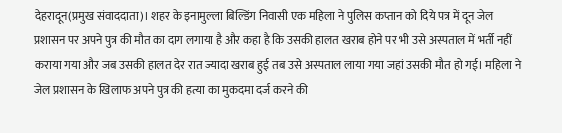देहरादून(प्रमुख संवाददाता)। शहर के इनामुल्ला बिल्डिंग निवासी एक महिला ने पुलिस कप्तान को दिये पत्र में दून जेल प्रशासन पर अपने पुत्र की मौत का दाग लगाया है और कहा है कि उसकी हालत खराब होने पर भी उसे अस्पताल में भर्ती नहीं कराया गया और जब उसकी हालत देर रात ज्यादा खराब हुई तब उसे अस्पताल लाया गया जहां उसकी मौत हो गई। महिला ने जेल प्रशासन के खिलाफ अपने पुत्र की हत्या का मुकदमा दर्ज करने की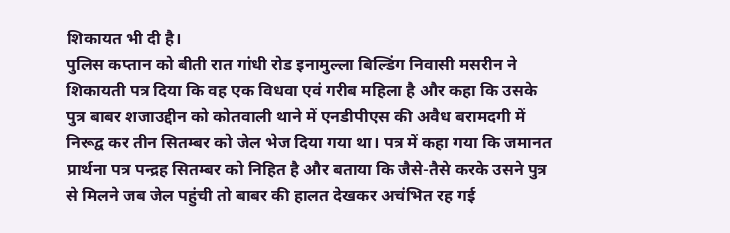शिकायत भी दी है।
पुलिस कप्तान को बीती रात गांधी रोड इनामुल्ला बिल्डिंग निवासी मसरीन ने शिकायती पत्र दिया कि वह एक विधवा एवं गरीब महिला है और कहा कि उसके पुत्र बाबर शजाउद्दीन को कोतवाली थाने में एनडीपीएस की अवैध बरामदगी में निरूद्व कर तीन सितम्बर को जेल भेज दिया गया था। पत्र में कहा गया कि जमानत प्रार्थना पत्र पन्द्रह सितम्बर को निहित है और बताया कि जैसे-तैसे करके उसने पुत्र से मिलने जब जेल पहुंची तो बाबर की हालत देखकर अचंभित रह गई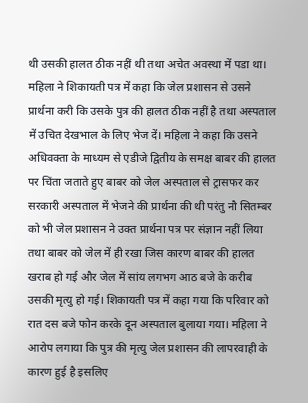थी उसकी हालत ठीक नहीं थी तथा अचेत अवस्था में पडा था।
महिला ने शिकायती पत्र में कहा कि जेल प्रशासन से उसने प्रार्थना करी कि उसके पुत्र की हालत ठीक नहीं है तथा अस्पताल में उचित देखभाल के लिए भेज दें। महिला ने कहा कि उसने अधिवक्ता के माध्यम से एडीजे द्वितीय के समक्ष बाबर की हालत पर चिंता जताते हुए बाबर को जेल अस्पताल से ट्रासफर कर सरकारी अस्पताल में भेजने की प्रार्थना की थी परंतु नौ सितम्बर को भी जेल प्रशासन ने उक्त प्रार्थना पत्र पर संज्ञान नहीं लिया तथा बाबर को जेल में ही रखा जिस कारण बाबर की हालत खराब हो गई और जेल में सांय लगभग आठ बजे के करीब उसकी मृत्यु हो गई। शिकायती पत्र में कहा गया कि परिवार को रात दस बजे फोन करके दून अस्पताल बुलाया गया। महिला ने आरोप लगाया कि पुत्र की मृत्यु जेल प्रशासन की लापरवाही के कारण हुई है इसलिए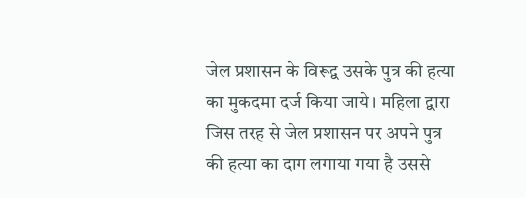जेल प्रशासन के विरूद्व उसके पुत्र की हत्या का मुकदमा दर्ज किया जाये। महिला द्वारा जिस तरह से जेल प्रशासन पर अपने पुत्र की हत्या का दाग लगाया गया है उससे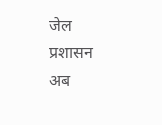जेल प्रशासन अब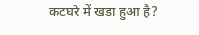कटघरे में खडा हुआ है?